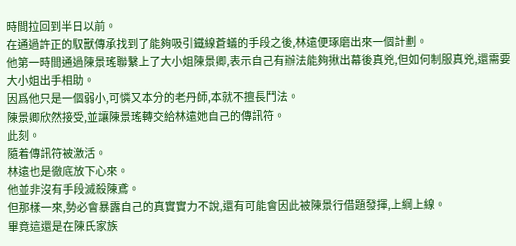時間拉回到半日以前。
在通過許正的馭獸傳承找到了能夠吸引鐵線蒼蟻的手段之後,林遠便琢磨出來一個計劃。
他第一時間通過陳景瑤聯繫上了大小姐陳景卿,表示自己有辦法能夠揪出幕後真兇,但如何制服真兇,還需要大小姐出手相助。
因爲他只是一個弱小,可憐又本分的老丹師,本就不擅長鬥法。
陳景卿欣然接受,並讓陳景瑤轉交給林遠她自己的傳訊符。
此刻。
隨着傳訊符被激活。
林遠也是徹底放下心來。
他並非沒有手段滅殺陳鳶。
但那樣一來,勢必會暴露自己的真實實力不說,還有可能會因此被陳景行借題發揮,上綱上線。
畢竟這還是在陳氏家族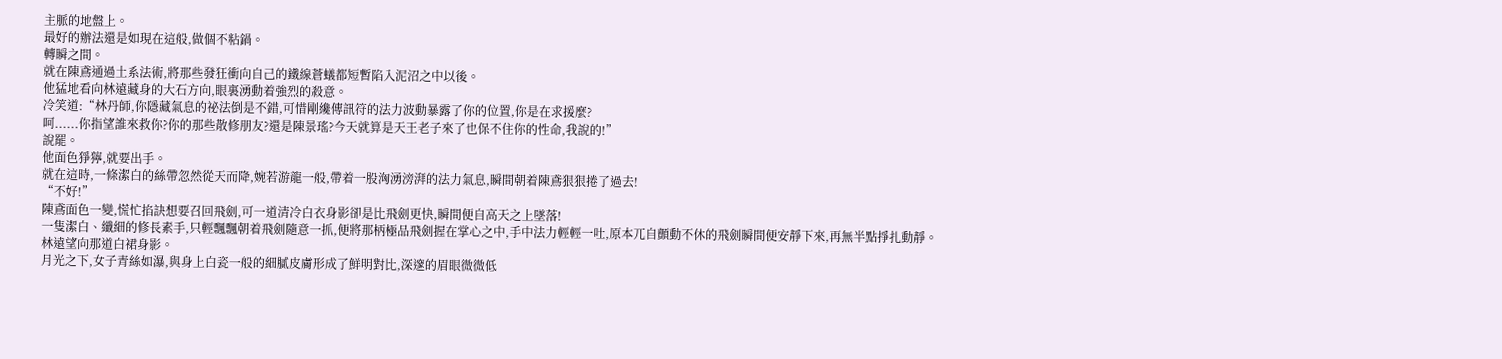主脈的地盤上。
最好的辦法還是如現在這般,做個不粘鍋。
轉瞬之間。
就在陳鳶通過土系法術,將那些發狂衝向自己的鐵線蒼蟻都短暫陷入泥沼之中以後。
他猛地看向林遠藏身的大石方向,眼裏湧動着強烈的殺意。
冷笑道:“林丹師,你隱藏氣息的祕法倒是不錯,可惜剛纔傳訊符的法力波動暴露了你的位置,你是在求援麼?
呵......你指望誰來救你?你的那些散修朋友?還是陳景瑤?今天就算是天王老子來了也保不住你的性命,我說的!”
說罷。
他面色猙獰,就要出手。
就在這時,一條潔白的絲帶忽然從天而降,婉若游龍一般,帶着一股洶湧滂湃的法力氣息,瞬間朝着陳鳶狠狠捲了過去!
“不好!”
陳鳶面色一變,慌忙掐訣想要召回飛劍,可一道清冷白衣身影卻是比飛劍更快,瞬間便自高天之上墜落!
一隻潔白、纖細的修長素手,只輕飄飄朝着飛劍隨意一抓,便將那柄極品飛劍握在掌心之中,手中法力輕輕一吐,原本兀自顫動不休的飛劍瞬間便安靜下來,再無半點掙扎動靜。
林遠望向那道白裙身影。
月光之下,女子青絲如瀑,與身上白瓷一般的細膩皮膚形成了鮮明對比,深邃的眉眼微微低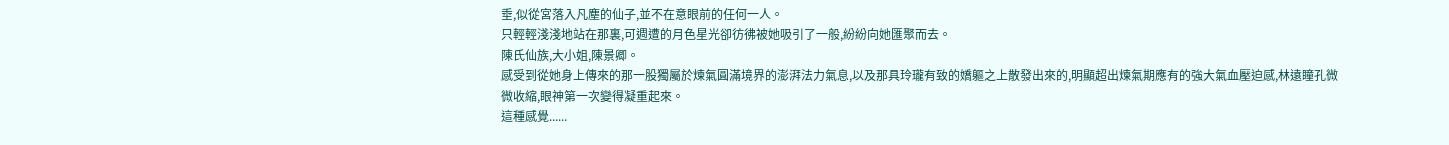垂,似從宮落入凡塵的仙子,並不在意眼前的任何一人。
只輕輕淺淺地站在那裏,可週遭的月色星光卻彷彿被她吸引了一般,紛紛向她匯聚而去。
陳氏仙族,大小姐,陳景卿。
感受到從她身上傳來的那一股獨屬於煉氣圓滿境界的澎湃法力氣息,以及那具玲瓏有致的嬌軀之上散發出來的,明顯超出煉氣期應有的強大氣血壓迫感,林遠瞳孔微微收縮,眼神第一次變得凝重起來。
這種感覺......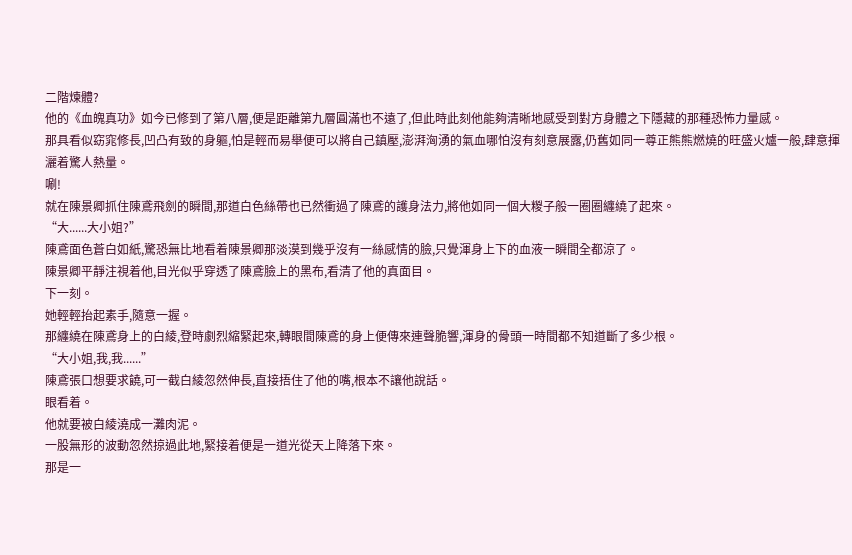二階煉體?
他的《血魄真功》如今已修到了第八層,便是距離第九層圓滿也不遠了,但此時此刻他能夠清晰地感受到對方身體之下隱藏的那種恐怖力量感。
那具看似窈窕修長,凹凸有致的身軀,怕是輕而易舉便可以將自己鎮壓,澎湃洶湧的氣血哪怕沒有刻意展露,仍舊如同一尊正熊熊燃燒的旺盛火爐一般,肆意揮灑着驚人熱量。
唰!
就在陳景卿抓住陳鳶飛劍的瞬間,那道白色絲帶也已然衝過了陳鳶的護身法力,將他如同一個大糉子般一圈圈纏繞了起來。
“大......大小姐?”
陳鳶面色蒼白如紙,驚恐無比地看着陳景卿那淡漠到幾乎沒有一絲感情的臉,只覺渾身上下的血液一瞬間全都涼了。
陳景卿平靜注視着他,目光似乎穿透了陳鳶臉上的黑布,看清了他的真面目。
下一刻。
她輕輕抬起素手,隨意一握。
那纏繞在陳鳶身上的白綾,登時劇烈縮緊起來,轉眼間陳鳶的身上便傳來連聲脆響,渾身的骨頭一時間都不知道斷了多少根。
“大小姐,我,我......”
陳鳶張口想要求饒,可一截白綾忽然伸長,直接捂住了他的嘴,根本不讓他說話。
眼看着。
他就要被白綾澆成一灘肉泥。
一股無形的波動忽然掠過此地,緊接着便是一道光從天上降落下來。
那是一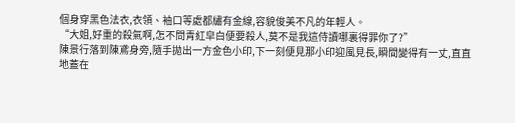個身穿黑色法衣,衣領、袖口等處都繡有金線,容貌俊美不凡的年輕人。
“大姐,好重的殺氣啊,怎不問青紅皁白便要殺人,莫不是我這侍讀哪裏得罪你了?”
陳景行落到陳鳶身旁,隨手拋出一方金色小印,下一刻便見那小印迎風見長,瞬間變得有一丈,直直地蓋在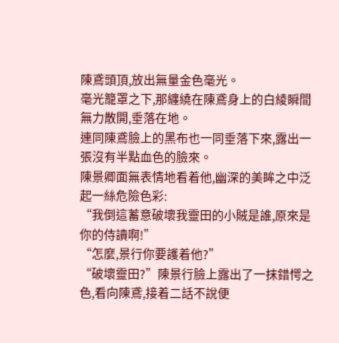陳鳶頭頂,放出無量金色毫光。
毫光籠罩之下,那纏繞在陳鳶身上的白綾瞬間無力散開,垂落在地。
連同陳鳶臉上的黑布也一同垂落下來,露出一張沒有半點血色的臉來。
陳景卿面無表情地看着他,幽深的美眸之中泛起一絲危險色彩:
“我倒這蓄意破壞我靈田的小賊是誰,原來是你的侍讀啊!”
“怎麼,景行你要護着他?”
“破壞靈田?”陳景行臉上露出了一抹錯愕之色,看向陳鳶,接着二話不說便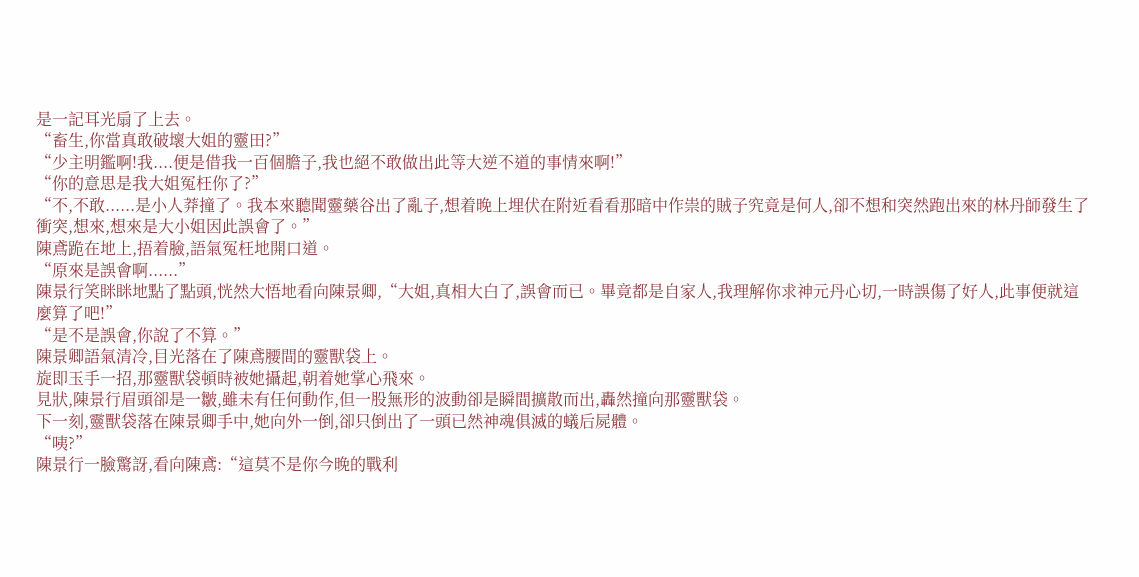是一記耳光扇了上去。
“畜生,你當真敢破壞大姐的靈田?”
“少主明鑑啊!我....便是借我一百個膽子,我也絕不敢做出此等大逆不道的事情來啊!”
“你的意思是我大姐冤枉你了?”
“不,不敢......是小人莽撞了。我本來聽聞靈藥谷出了亂子,想着晚上埋伏在附近看看那暗中作祟的賊子究竟是何人,卻不想和突然跑出來的林丹師發生了衝突,想來,想來是大小姐因此誤會了。”
陳鳶跪在地上,捂着臉,語氣冤枉地開口道。
“原來是誤會啊......”
陳景行笑眯眯地點了點頭,恍然大悟地看向陳景卿,“大姐,真相大白了,誤會而已。畢竟都是自家人,我理解你求神元丹心切,一時誤傷了好人,此事便就這麼算了吧!”
“是不是誤會,你說了不算。”
陳景卿語氣清冷,目光落在了陳鳶腰間的靈獸袋上。
旋即玉手一招,那靈獸袋頓時被她攝起,朝着她掌心飛來。
見狀,陳景行眉頭卻是一皺,雖未有任何動作,但一股無形的波動卻是瞬間擴散而出,轟然撞向那靈獸袋。
下一刻,靈獸袋落在陳景卿手中,她向外一倒,卻只倒出了一頭已然神魂俱滅的蟻后屍體。
“咦?”
陳景行一臉驚訝,看向陳鳶:“這莫不是你今晚的戰利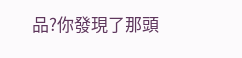品?你發現了那頭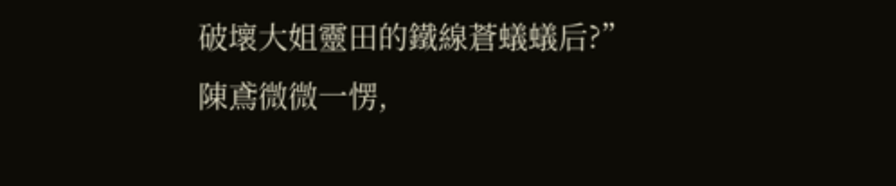破壞大姐靈田的鐵線蒼蟻蟻后?”
陳鳶微微一愣,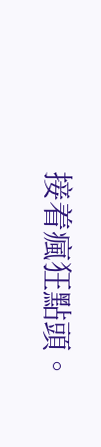接着瘋狂點頭。